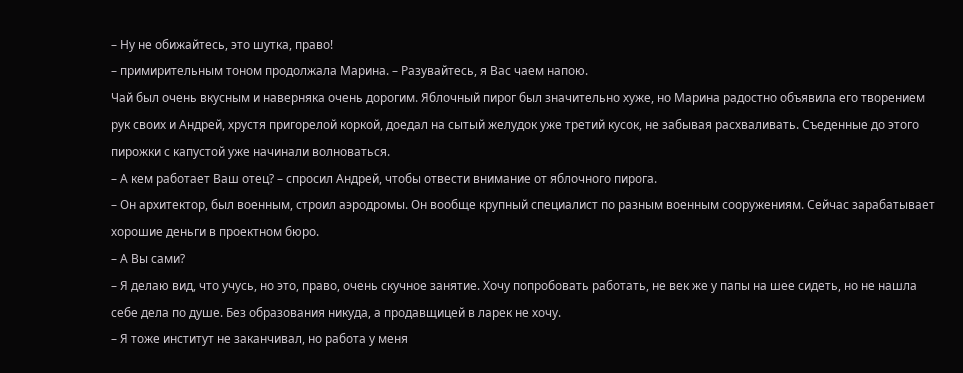– Ну не обижайтесь, это шутка, право!
– примирительным тоном продолжала Марина. – Разувайтесь, я Вас чаем напою.
Чай был очень вкусным и наверняка очень дорогим. Яблочный пирог был значительно хуже, но Марина радостно объявила его творением рук своих и Андрей, хрустя пригорелой коркой, доедал на сытый желудок уже третий кусок, не забывая расхваливать. Съеденные до этого пирожки с капустой уже начинали волноваться.
– А кем работает Ваш отец? – спросил Андрей, чтобы отвести внимание от яблочного пирога.
– Он архитектор, был военным, строил аэродромы. Он вообще крупный специалист по разным военным сооружениям. Сейчас зарабатывает хорошие деньги в проектном бюро.
– А Вы сами?
– Я делаю вид, что учусь, но это, право, очень скучное занятие. Хочу попробовать работать, не век же у папы на шее сидеть, но не нашла себе дела по душе. Без образования никуда, а продавщицей в ларек не хочу.
– Я тоже институт не заканчивал, но работа у меня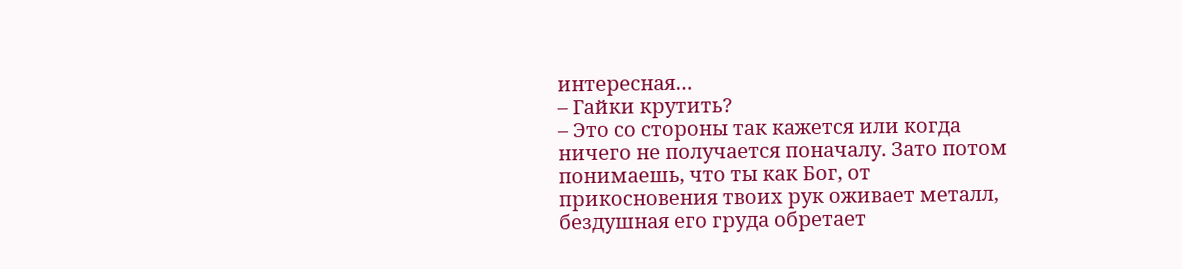интересная…
– Гайки крутить?
– Это со стороны так кажется или когда ничего не получается поначалу. Зато потом понимаешь, что ты как Бог, от прикосновения твоих рук оживает металл, бездушная его груда обретает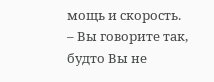мощь и скорость.
– Вы говорите так, будто Вы не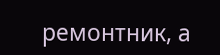ремонтник, а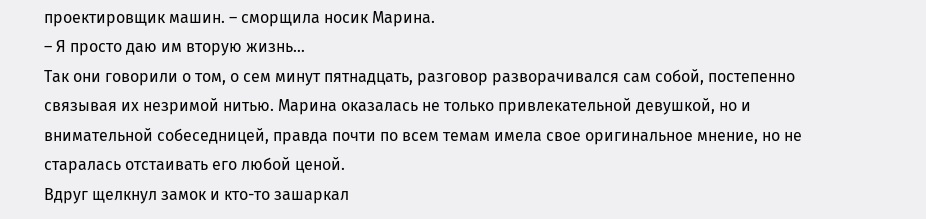проектировщик машин. – сморщила носик Марина.
– Я просто даю им вторую жизнь…
Так они говорили о том, о сем минут пятнадцать, разговор разворачивался сам собой, постепенно связывая их незримой нитью. Марина оказалась не только привлекательной девушкой, но и внимательной собеседницей, правда почти по всем темам имела свое оригинальное мнение, но не старалась отстаивать его любой ценой.
Вдруг щелкнул замок и кто-то зашаркал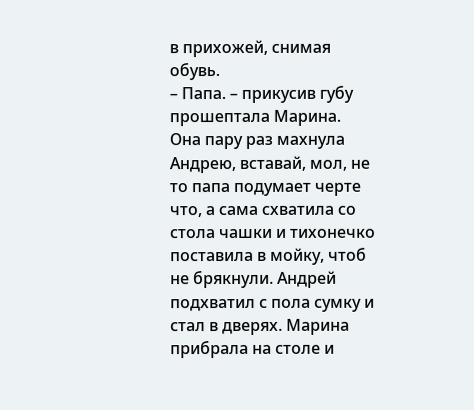в прихожей, снимая обувь.
– Папа. – прикусив губу прошептала Марина.
Она пару раз махнула Андрею, вставай, мол, не то папа подумает черте что, а сама схватила со стола чашки и тихонечко поставила в мойку, чтоб не брякнули. Андрей подхватил с пола сумку и стал в дверях. Марина прибрала на столе и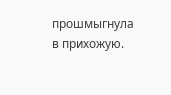прошмыгнула в прихожую.